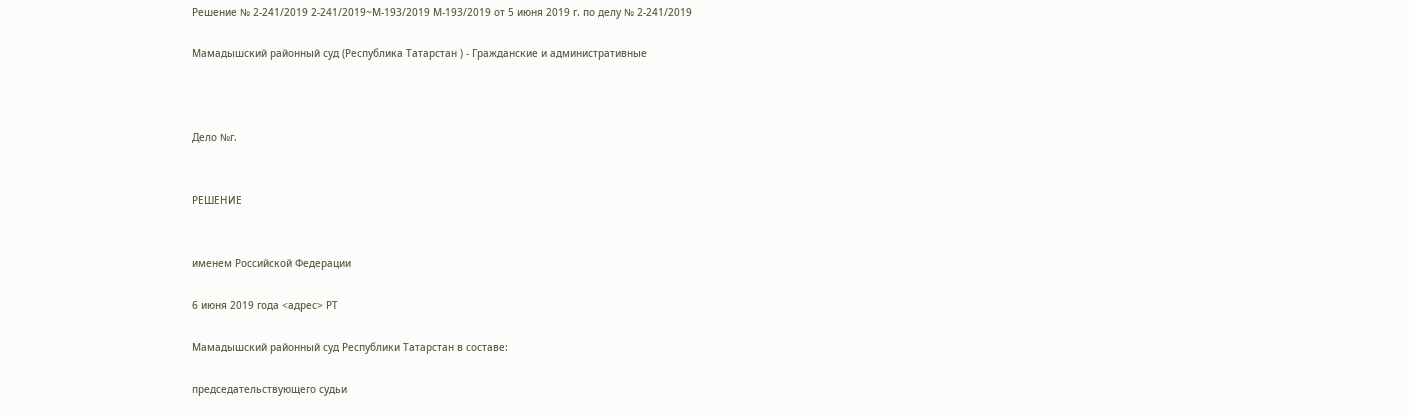Решение № 2-241/2019 2-241/2019~М-193/2019 М-193/2019 от 5 июня 2019 г. по делу № 2-241/2019

Мамадышский районный суд (Республика Татарстан ) - Гражданские и административные



Дело №г.


РЕШЕНИЕ


именем Российской Федерации

6 июня 2019 года <адрес> РТ

Мамадышский районный суд Республики Татарстан в составе:

председательствующего судьи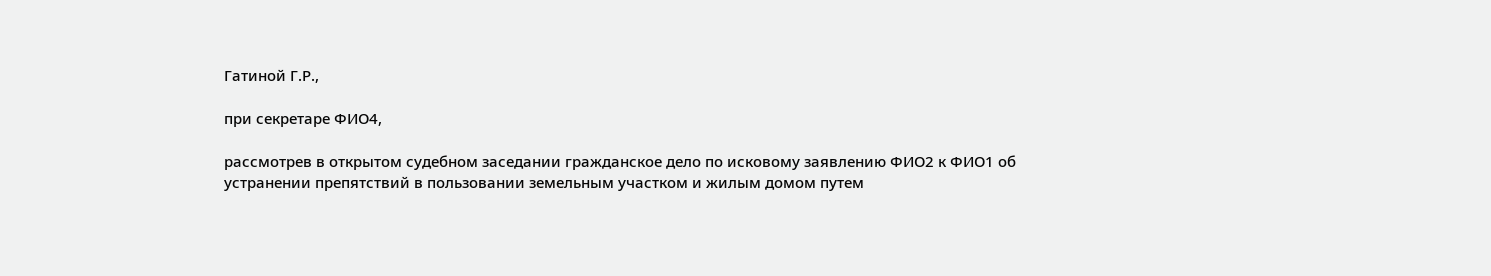Гатиной Г.Р.,

при секретаре ФИО4,

рассмотрев в открытом судебном заседании гражданское дело по исковому заявлению ФИО2 к ФИО1 об устранении препятствий в пользовании земельным участком и жилым домом путем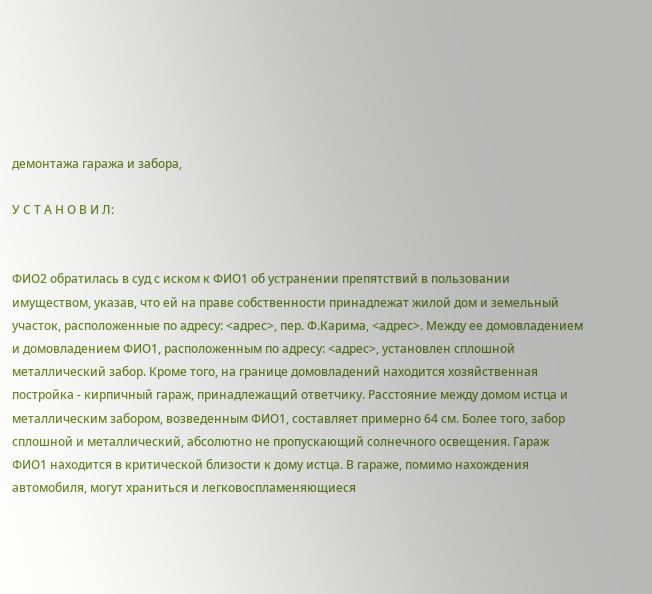демонтажа гаража и забора,

У С Т А Н О В И Л:


ФИО2 обратилась в суд с иском к ФИО1 об устранении препятствий в пользовании имуществом, указав, что ей на праве собственности принадлежат жилой дом и земельный участок, расположенные по адресу: <адрес>, пер. Ф.Карима, <адрес>. Между ее домовладением и домовладением ФИО1, расположенным по адресу: <адрес>, установлен сплошной металлический забор. Кроме того, на границе домовладений находится хозяйственная постройка - кирпичный гараж, принадлежащий ответчику. Расстояние между домом истца и металлическим забором, возведенным ФИО1, составляет примерно 64 см. Более того, забор сплошной и металлический, абсолютно не пропускающий солнечного освещения. Гараж ФИО1 находится в критической близости к дому истца. В гараже, помимо нахождения автомобиля, могут храниться и легковоспламеняющиеся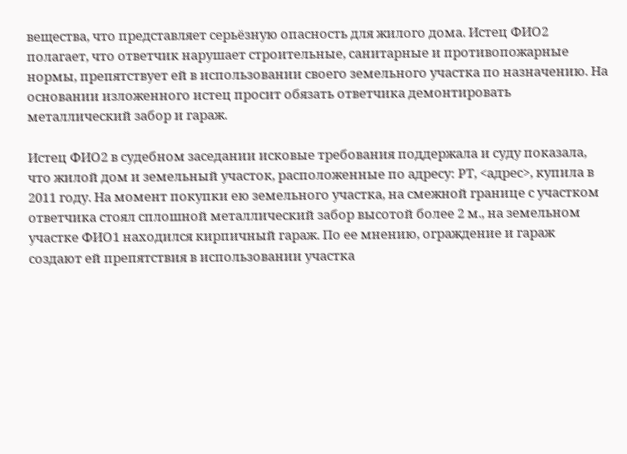вещества, что представляет серьёзную опасность для жилого дома. Истец ФИО2 полагает, что ответчик нарушает строительные, санитарные и противопожарные нормы, препятствует ей в использовании своего земельного участка по назначению. На основании изложенного истец просит обязать ответчика демонтировать металлический забор и гараж.

Истец ФИО2 в судебном заседании исковые требования поддержала и суду показала, что жилой дом и земельный участок, расположенные по адресу: РТ, <адрес>, купила в 2011 году. На момент покупки ею земельного участка, на смежной границе с участком ответчика стоял сплошной металлический забор высотой более 2 м., на земельном участке ФИО1 находился кирпичный гараж. По ее мнению, ограждение и гараж создают ей препятствия в использовании участка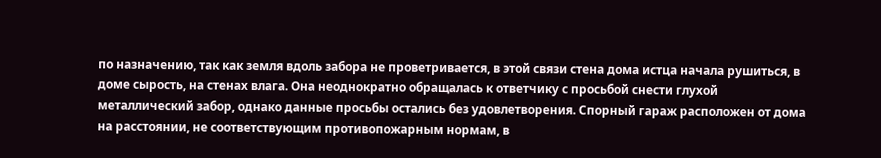по назначению, так как земля вдоль забора не проветривается, в этой связи стена дома истца начала рушиться, в доме сырость, на стенах влага. Она неоднократно обращалась к ответчику с просьбой снести глухой металлический забор, однако данные просьбы остались без удовлетворения. Спорный гараж расположен от дома на расстоянии, не соответствующим противопожарным нормам, в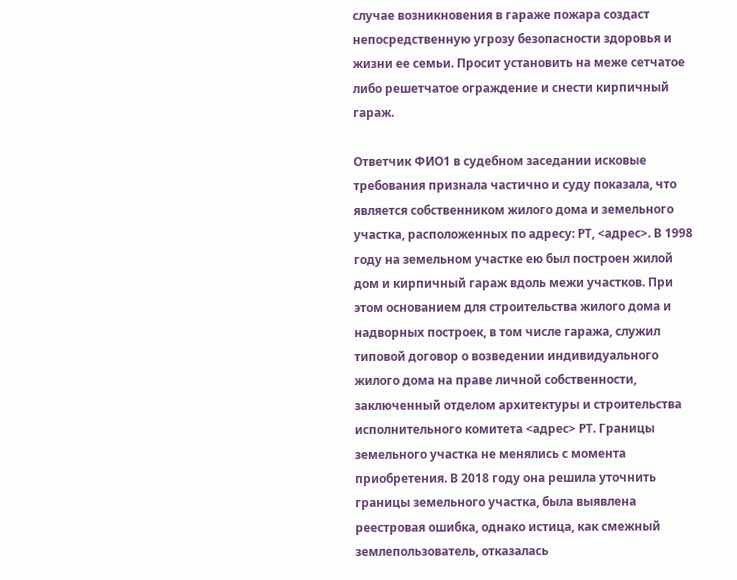случае возникновения в гараже пожара создаст непосредственную угрозу безопасности здоровья и жизни ее семьи. Просит установить на меже сетчатое либо решетчатое ограждение и снести кирпичный гараж.

Ответчик ФИО1 в судебном заседании исковые требования признала частично и суду показала, что является собственником жилого дома и земельного участка, расположенных по адресу: РТ, <адрес>. В 1998 году на земельном участке ею был построен жилой дом и кирпичный гараж вдоль межи участков. При этом основанием для строительства жилого дома и надворных построек, в том числе гаража, служил типовой договор о возведении индивидуального жилого дома на праве личной собственности, заключенный отделом архитектуры и строительства исполнительного комитета <адрес> РТ. Границы земельного участка не менялись с момента приобретения. В 2018 году она решила уточнить границы земельного участка, была выявлена реестровая ошибка, однако истица, как смежный землепользователь, отказалась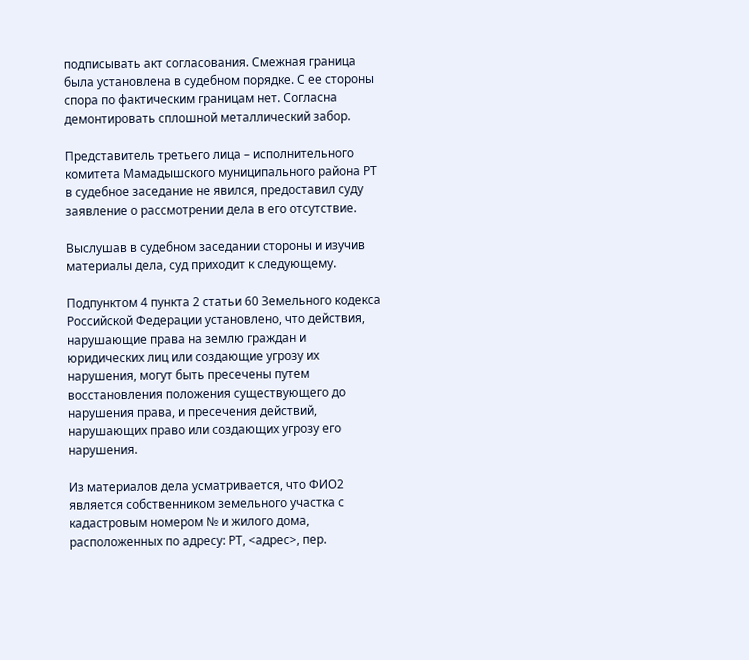подписывать акт согласования. Смежная граница была установлена в судебном порядке. С ее стороны спора по фактическим границам нет. Согласна демонтировать сплошной металлический забор.

Представитель третьего лица – исполнительного комитета Мамадышского муниципального района РТ в судебное заседание не явился, предоставил суду заявление о рассмотрении дела в его отсутствие.

Выслушав в судебном заседании стороны и изучив материалы дела, суд приходит к следующему.

Подпунктом 4 пункта 2 статьи 60 Земельного кодекса Российской Федерации установлено, что действия, нарушающие права на землю граждан и юридических лиц или создающие угрозу их нарушения, могут быть пресечены путем восстановления положения существующего до нарушения права, и пресечения действий, нарушающих право или создающих угрозу его нарушения.

Из материалов дела усматривается, что ФИО2 является собственником земельного участка с кадастровым номером № и жилого дома, расположенных по адресу: РТ, <адрес>, пер.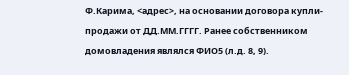Ф.Карима, <адрес>, на основании договора купли-продажи от ДД.ММ.ГГГГ. Ранее собственником домовладения являлся ФИО5 (л.д. 8, 9).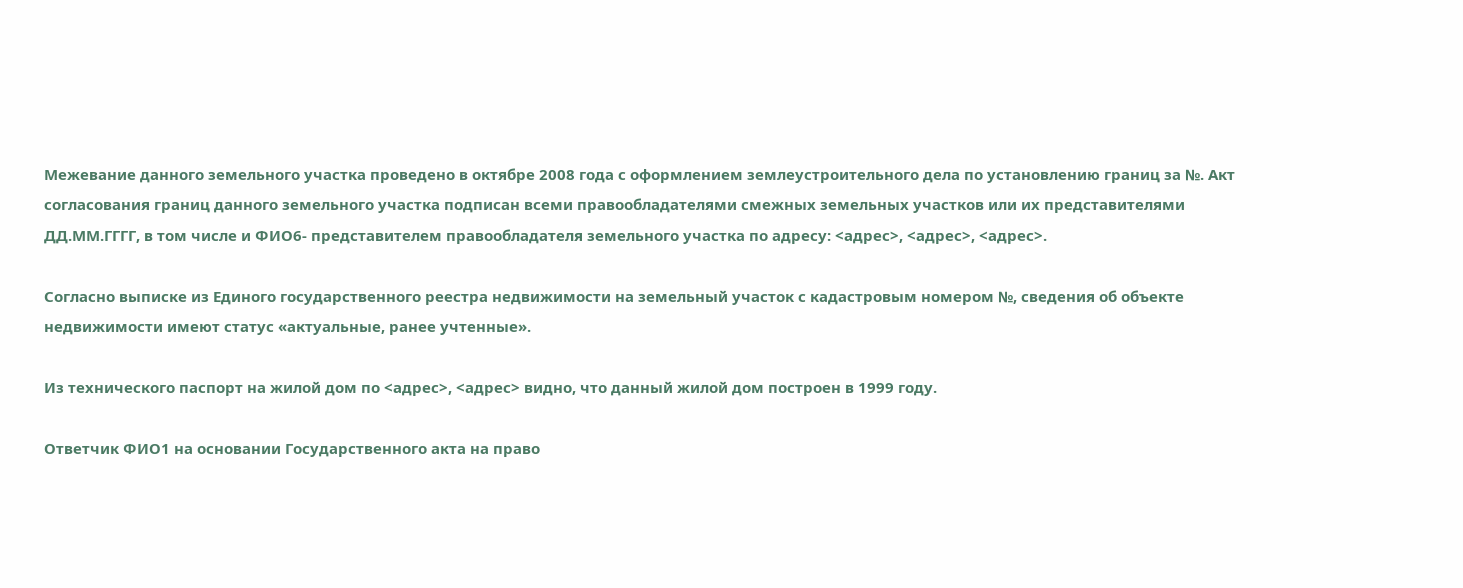Межевание данного земельного участка проведено в октябре 2008 года с оформлением землеустроительного дела по установлению границ за №. Акт согласования границ данного земельного участка подписан всеми правообладателями смежных земельных участков или их представителями ДД.ММ.ГГГГ, в том числе и ФИО6- представителем правообладателя земельного участка по адресу: <адрес>, <адрес>, <адрес>.

Согласно выписке из Единого государственного реестра недвижимости на земельный участок с кадастровым номером №, сведения об объекте недвижимости имеют статус «актуальные, ранее учтенные».

Из технического паспорт на жилой дом по <адрес>, <адрес> видно, что данный жилой дом построен в 1999 году.

Ответчик ФИО1 на основании Государственного акта на право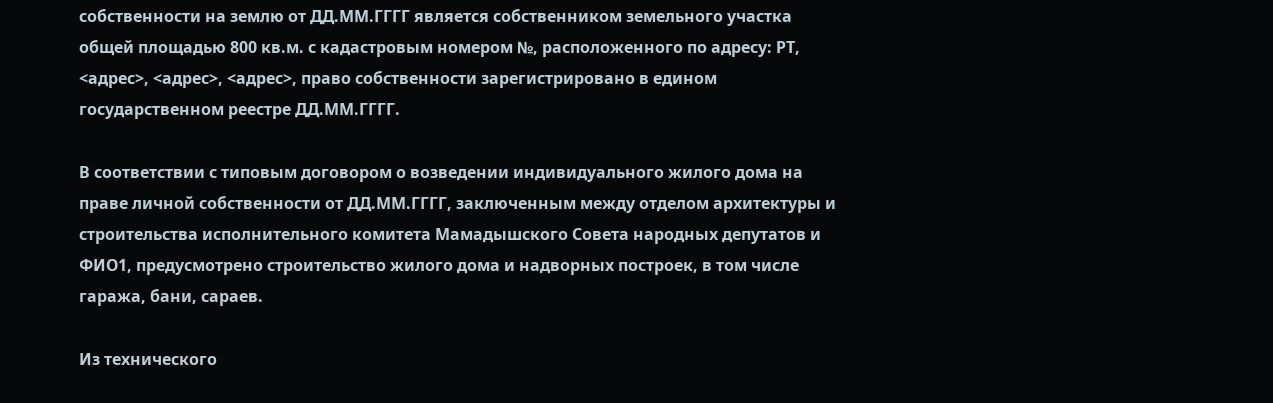собственности на землю от ДД.ММ.ГГГГ является собственником земельного участка общей площадью 800 кв.м. с кадастровым номером №, расположенного по адресу: РТ, <адрес>, <адрес>, <адрес>, право собственности зарегистрировано в едином государственном реестре ДД.ММ.ГГГГ.

В соответствии с типовым договором о возведении индивидуального жилого дома на праве личной собственности от ДД.ММ.ГГГГ, заключенным между отделом архитектуры и строительства исполнительного комитета Мамадышского Совета народных депутатов и ФИО1, предусмотрено строительство жилого дома и надворных построек, в том числе гаража, бани, сараев.

Из технического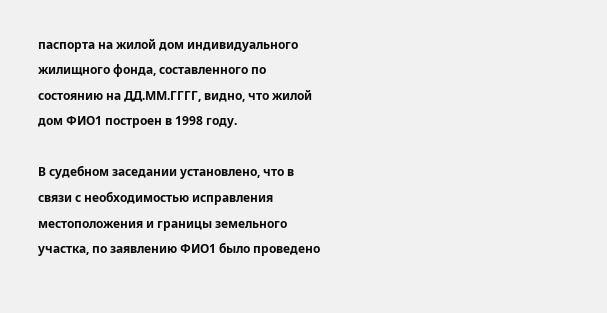паспорта на жилой дом индивидуального жилищного фонда, составленного по состоянию на ДД.ММ.ГГГГ, видно, что жилой дом ФИО1 построен в 1998 году.

В судебном заседании установлено, что в связи с необходимостью исправления местоположения и границы земельного участка, по заявлению ФИО1 было проведено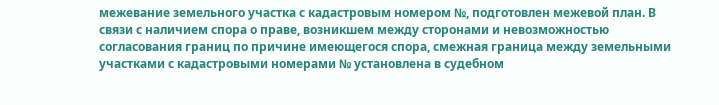межевание земельного участка с кадастровым номером №, подготовлен межевой план. В связи с наличием спора о праве, возникшем между сторонами и невозможностью согласования границ по причине имеющегося спора, смежная граница между земельными участками с кадастровыми номерами № установлена в судебном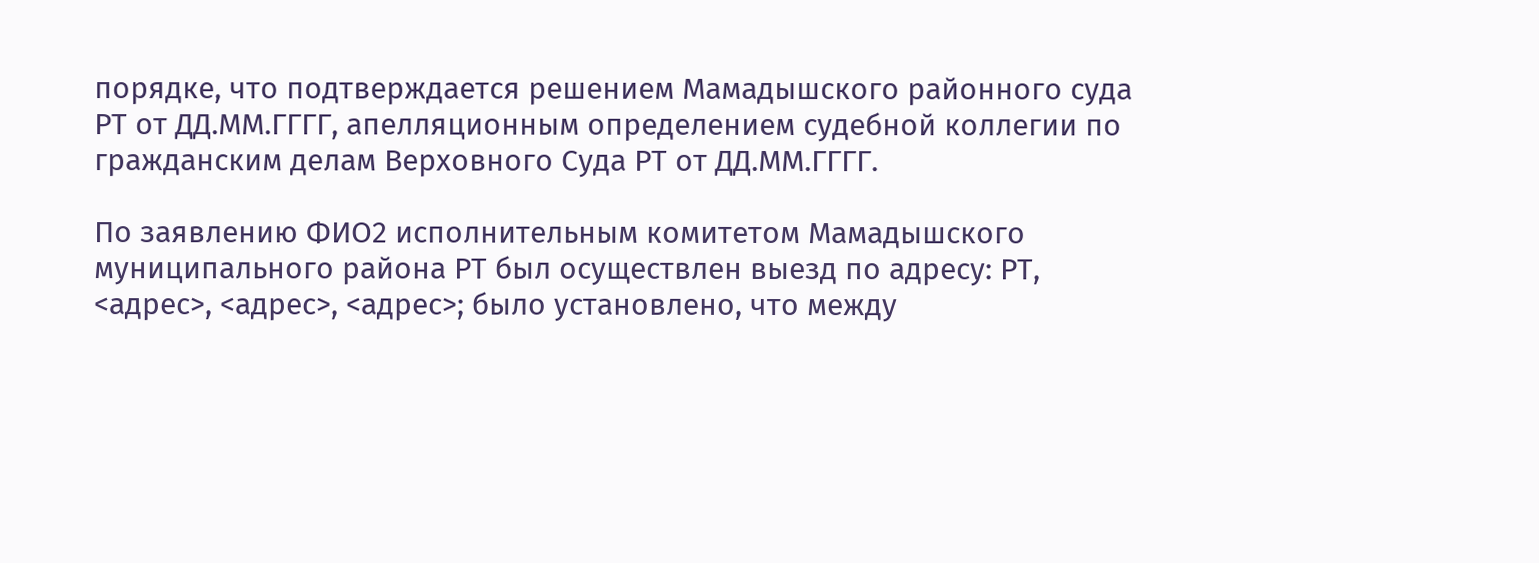порядке, что подтверждается решением Мамадышского районного суда РТ от ДД.ММ.ГГГГ, апелляционным определением судебной коллегии по гражданским делам Верховного Суда РТ от ДД.ММ.ГГГГ.

По заявлению ФИО2 исполнительным комитетом Мамадышского муниципального района РТ был осуществлен выезд по адресу: РТ, <адрес>, <адрес>, <адрес>; было установлено, что между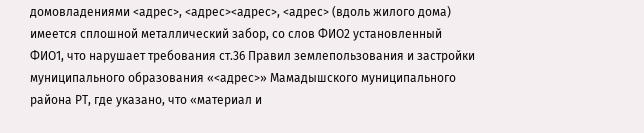домовладениями <адрес>, <адрес><адрес>, <адрес> (вдоль жилого дома) имеется сплошной металлический забор, со слов ФИО2 установленный ФИО1, что нарушает требования ст.36 Правил землепользования и застройки муниципального образования «<адрес>» Мамадышского муниципального района РТ, где указано, что «материал и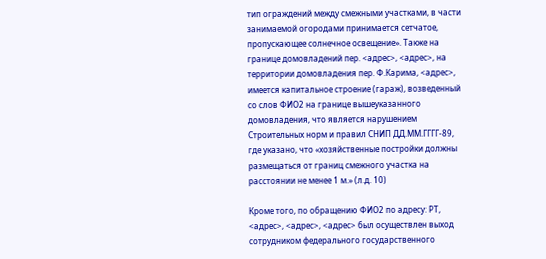тип ограждений между смежными участками, в части занимаемой огородами принимается сетчатое, пропускающее солнечное освещение». Также на границе домовладений пер. <адрес>, <адрес>, на территории домовладения пер. Ф.Карима, <адрес>, имеется капитальное строение (гараж), возведенный со слов ФИО2 на границе вышеуказанного домовладения, что является нарушением Строительных норм и правил СНИП ДД.ММ.ГГГГ-89, где указано, что «хозяйственные постройки должны размещаться от границ смежного участка на расстоянии не менее 1 м.» (л.д. 10)

Кроме того, по обращению ФИО2 по адресу: РТ, <адрес>, <адрес>, <адрес> был осуществлен выход сотрудником федерального государственного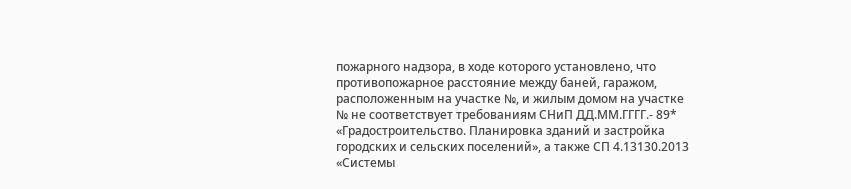пожарного надзора, в ходе которого установлено, что противопожарное расстояние между баней, гаражом, расположенным на участке №, и жилым домом на участке № не соответствует требованиям СНиП ДД.ММ.ГГГГ.- 89* «Градостроительство. Планировка зданий и застройка городских и сельских поселений», а также СП 4.13130.2013 «Системы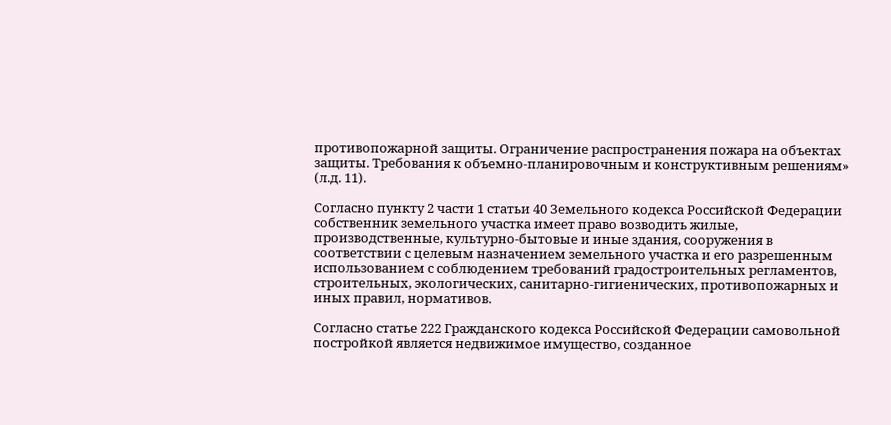противопожарной защиты. Ограничение распространения пожара на объектах защиты. Требования к объемно-планировочным и конструктивным решениям» (л.д. 11).

Согласно пункту 2 части 1 статьи 40 Земельного кодекса Российской Федерации собственник земельного участка имеет право возводить жилые, производственные, культурно-бытовые и иные здания, сооружения в соответствии с целевым назначением земельного участка и его разрешенным использованием с соблюдением требований градостроительных регламентов, строительных, экологических, санитарно-гигиенических, противопожарных и иных правил, нормативов.

Согласно статье 222 Гражданского кодекса Российской Федерации самовольной постройкой является недвижимое имущество, созданное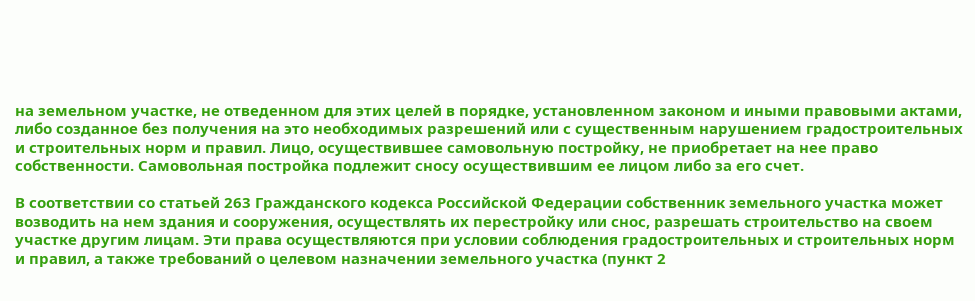на земельном участке, не отведенном для этих целей в порядке, установленном законом и иными правовыми актами, либо созданное без получения на это необходимых разрешений или с существенным нарушением градостроительных и строительных норм и правил. Лицо, осуществившее самовольную постройку, не приобретает на нее право собственности. Самовольная постройка подлежит сносу осуществившим ее лицом либо за его счет.

В соответствии со статьей 263 Гражданского кодекса Российской Федерации собственник земельного участка может возводить на нем здания и сооружения, осуществлять их перестройку или снос, разрешать строительство на своем участке другим лицам. Эти права осуществляются при условии соблюдения градостроительных и строительных норм и правил, а также требований о целевом назначении земельного участка (пункт 2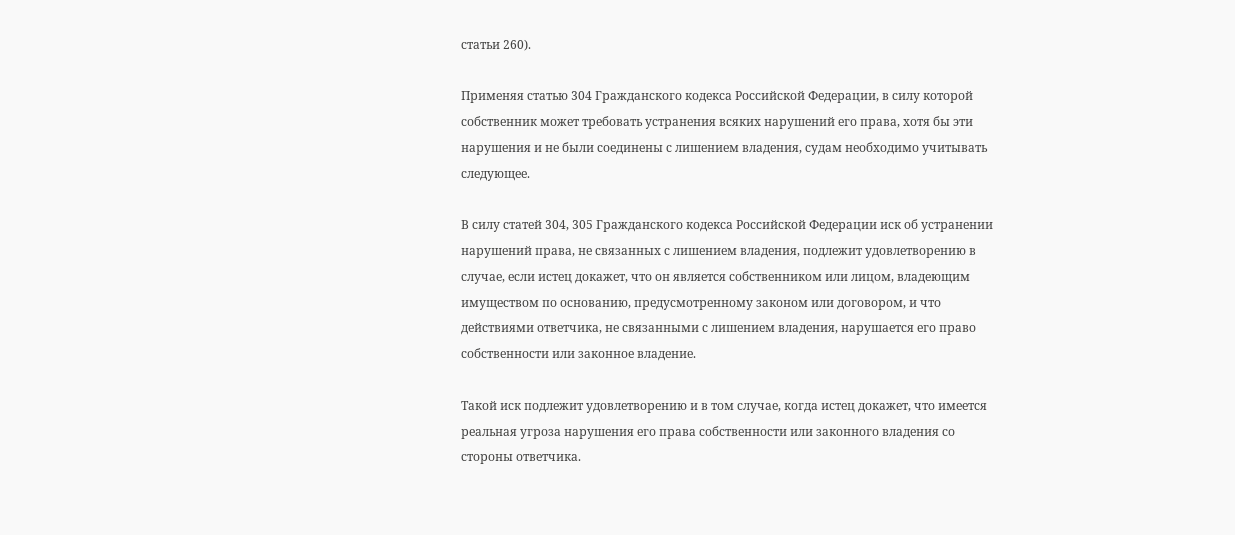статьи 260).

Применяя статью 304 Гражданского кодекса Российской Федерации, в силу которой собственник может требовать устранения всяких нарушений его права, хотя бы эти нарушения и не были соединены с лишением владения, судам необходимо учитывать следующее.

В силу статей 304, 305 Гражданского кодекса Российской Федерации иск об устранении нарушений права, не связанных с лишением владения, подлежит удовлетворению в случае, если истец докажет, что он является собственником или лицом, владеющим имуществом по основанию, предусмотренному законом или договором, и что действиями ответчика, не связанными с лишением владения, нарушается его право собственности или законное владение.

Такой иск подлежит удовлетворению и в том случае, когда истец докажет, что имеется реальная угроза нарушения его права собственности или законного владения со стороны ответчика.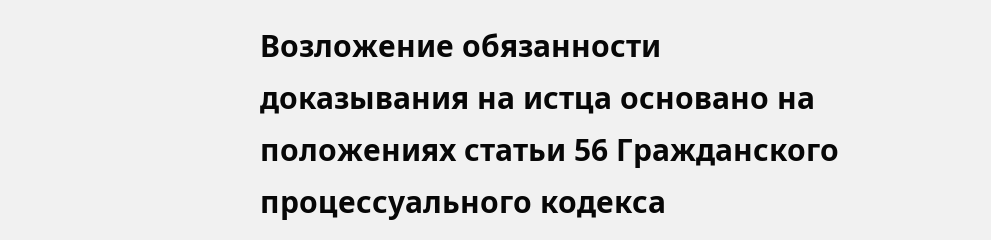Возложение обязанности доказывания на истца основано на положениях статьи 56 Гражданского процессуального кодекса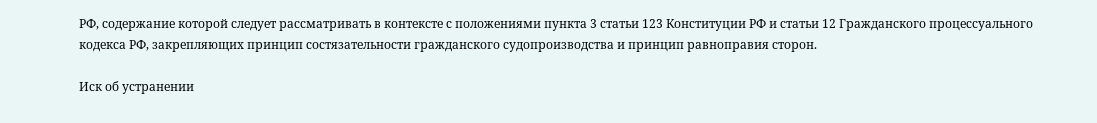РФ, содержание которой следует рассматривать в контексте с положениями пункта 3 статьи 123 Конституции РФ и статьи 12 Гражданского процессуального кодекса РФ, закрепляющих принцип состязательности гражданского судопроизводства и принцип равноправия сторон.

Иск об устранении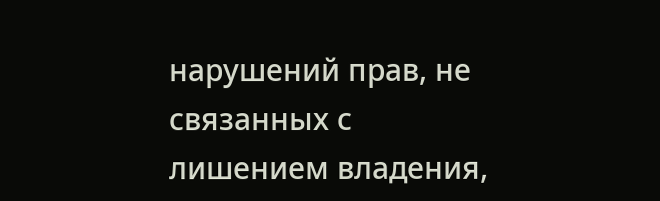нарушений прав, не связанных с лишением владения,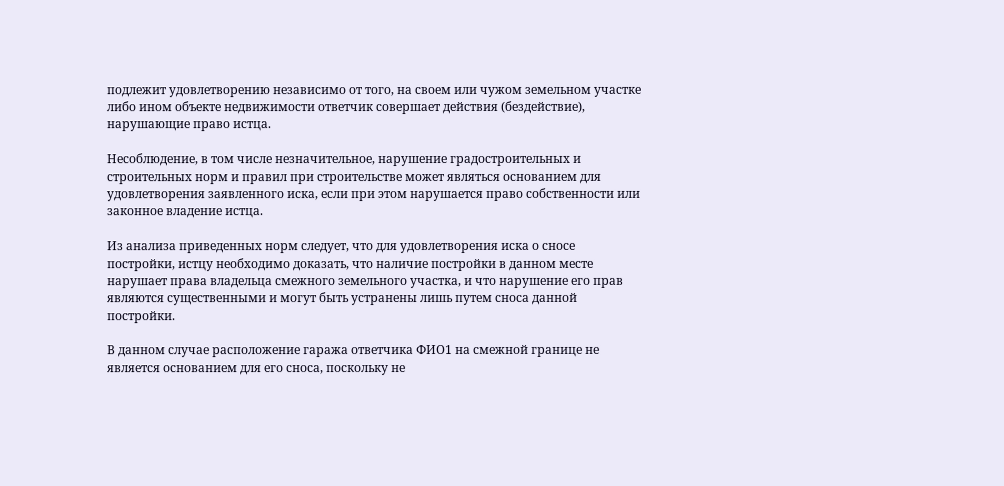подлежит удовлетворению независимо от того, на своем или чужом земельном участке либо ином объекте недвижимости ответчик совершает действия (бездействие), нарушающие право истца.

Несоблюдение, в том числе незначительное, нарушение градостроительных и строительных норм и правил при строительстве может являться основанием для удовлетворения заявленного иска, если при этом нарушается право собственности или законное владение истца.

Из анализа приведенных норм следует, что для удовлетворения иска о сносе постройки, истцу необходимо доказать, что наличие постройки в данном месте нарушает права владельца смежного земельного участка, и что нарушение его прав являются существенными и могут быть устранены лишь путем сноса данной постройки.

В данном случае расположение гаража ответчика ФИО1 на смежной границе не является основанием для его сноса, поскольку не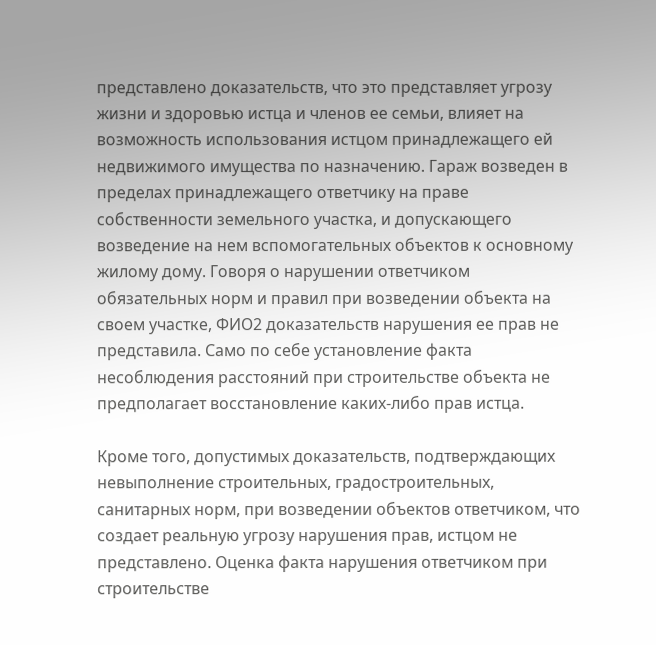представлено доказательств, что это представляет угрозу жизни и здоровью истца и членов ее семьи, влияет на возможность использования истцом принадлежащего ей недвижимого имущества по назначению. Гараж возведен в пределах принадлежащего ответчику на праве собственности земельного участка, и допускающего возведение на нем вспомогательных объектов к основному жилому дому. Говоря о нарушении ответчиком обязательных норм и правил при возведении объекта на своем участке, ФИО2 доказательств нарушения ее прав не представила. Само по себе установление факта несоблюдения расстояний при строительстве объекта не предполагает восстановление каких-либо прав истца.

Кроме того, допустимых доказательств, подтверждающих невыполнение строительных, градостроительных, санитарных норм, при возведении объектов ответчиком, что создает реальную угрозу нарушения прав, истцом не представлено. Оценка факта нарушения ответчиком при строительстве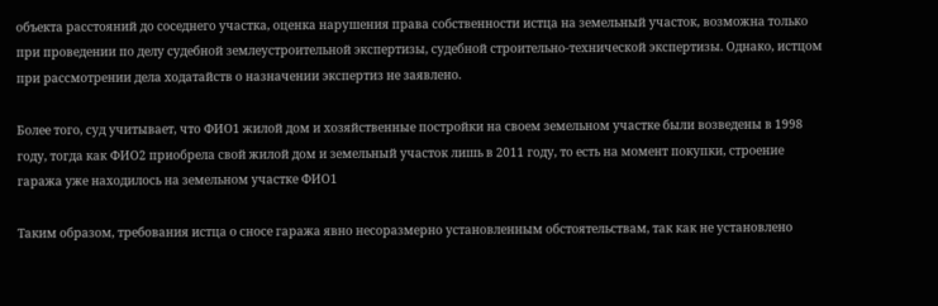объекта расстояний до соседнего участка, оценка нарушения права собственности истца на земельный участок, возможна только при проведении по делу судебной землеустроительной экспертизы, судебной строительно-технической экспертизы. Однако, истцом при рассмотрении дела ходатайств о назначении экспертиз не заявлено.

Более того, суд учитывает, что ФИО1 жилой дом и хозяйственные постройки на своем земельном участке были возведены в 1998 году, тогда как ФИО2 приобрела свой жилой дом и земельный участок лишь в 2011 году, то есть на момент покупки, строение гаража уже находилось на земельном участке ФИО1

Таким образом, требования истца о сносе гаража явно несоразмерно установленным обстоятельствам, так как не установлено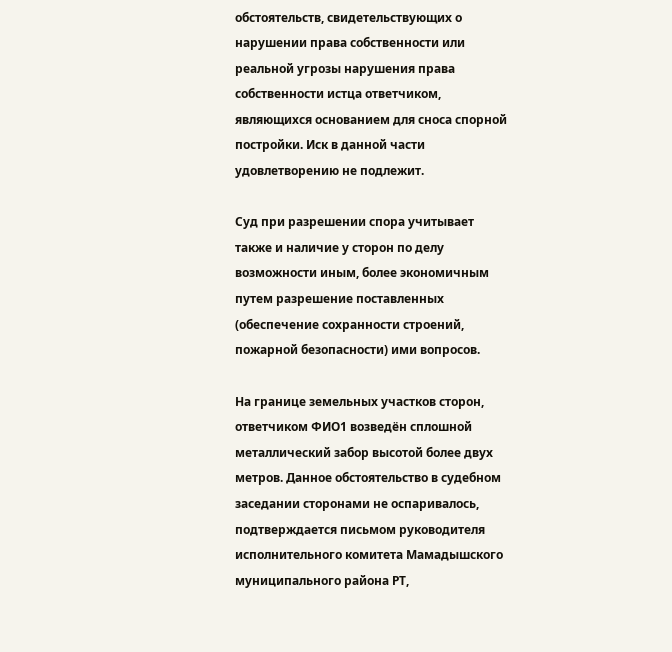обстоятельств, свидетельствующих о нарушении права собственности или реальной угрозы нарушения права собственности истца ответчиком, являющихся основанием для сноса спорной постройки. Иск в данной части удовлетворению не подлежит.

Суд при разрешении спора учитывает также и наличие у сторон по делу возможности иным, более экономичным путем разрешение поставленных (обеспечение сохранности строений, пожарной безопасности) ими вопросов.

На границе земельных участков сторон, ответчиком ФИО1 возведён сплошной металлический забор высотой более двух метров. Данное обстоятельство в судебном заседании сторонами не оспаривалось, подтверждается письмом руководителя исполнительного комитета Мамадышского муниципального района РТ,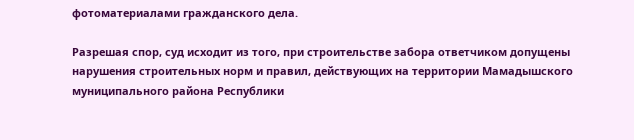фотоматериалами гражданского дела.

Разрешая спор, суд исходит из того, при строительстве забора ответчиком допущены нарушения строительных норм и правил, действующих на территории Мамадышского муниципального района Республики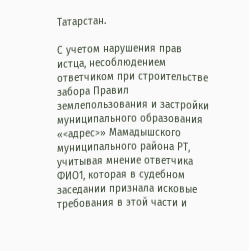Татарстан.

С учетом нарушения прав истца, несоблюдением ответчиком при строительстве забора Правил землепользования и застройки муниципального образования «<адрес>» Мамадышского муниципального района РТ, учитывая мнение ответчика ФИО1, которая в судебном заседании признала исковые требования в этой части и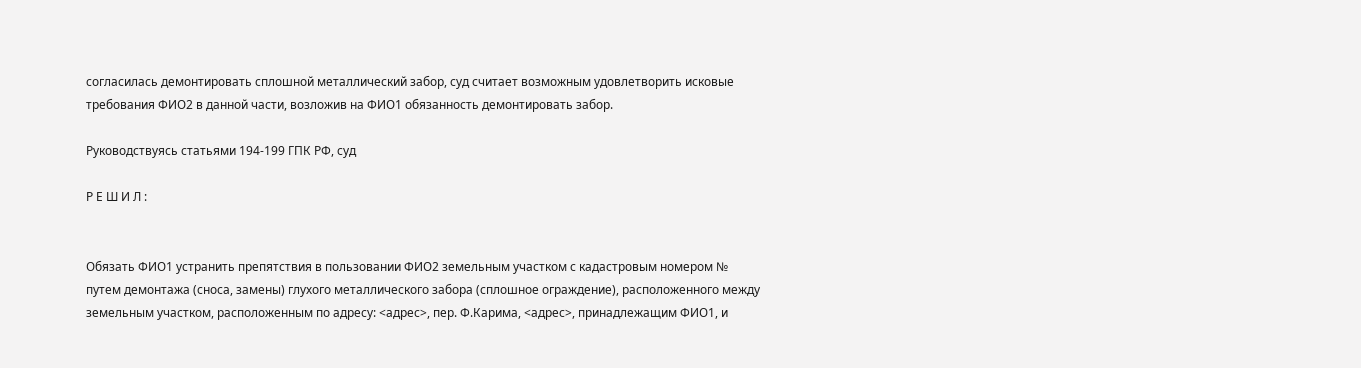согласилась демонтировать сплошной металлический забор, суд считает возможным удовлетворить исковые требования ФИО2 в данной части, возложив на ФИО1 обязанность демонтировать забор.

Руководствуясь статьями 194-199 ГПК РФ, суд

Р Е Ш И Л :


Обязать ФИО1 устранить препятствия в пользовании ФИО2 земельным участком с кадастровым номером № путем демонтажа (сноса, замены) глухого металлического забора (сплошное ограждение), расположенного между земельным участком, расположенным по адресу: <адрес>, пер. Ф.Карима, <адрес>, принадлежащим ФИО1, и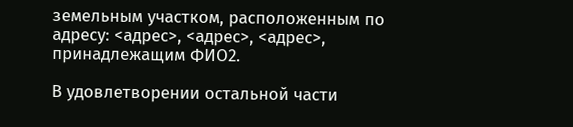земельным участком, расположенным по адресу: <адрес>, <адрес>, <адрес>, принадлежащим ФИО2.

В удовлетворении остальной части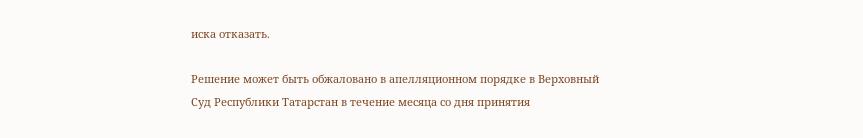иска отказать.

Решение может быть обжаловано в апелляционном порядке в Верховный Суд Республики Татарстан в течение месяца со дня принятия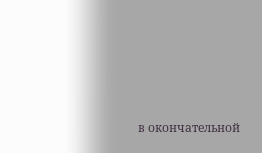в окончательной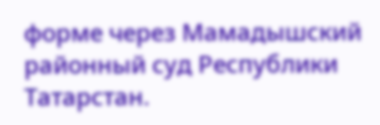форме через Мамадышский районный суд Республики Татарстан.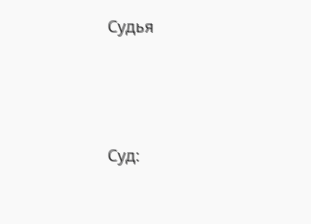Судья



Суд: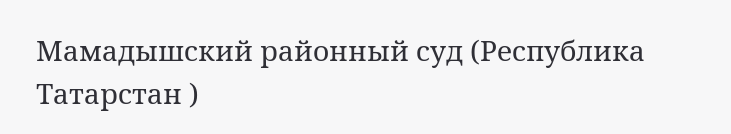Мамадышский районный суд (Республика Татарстан )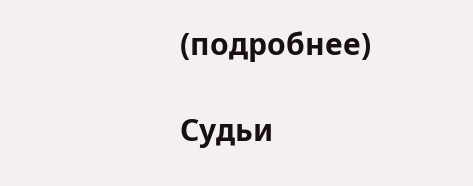(подробнее)

Судьи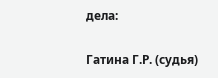дела:

Гатина Г.Р. (судья)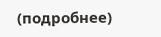(подробнее)